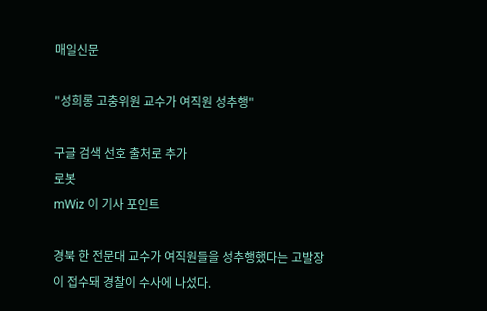매일신문

"성희롱 고충위원 교수가 여직원 성추행"

구글 검색 선호 출처로 추가
로봇
mWiz 이 기사 포인트

경북 한 전문대 교수가 여직원들을 성추행했다는 고발장이 접수돼 경찰이 수사에 나섰다.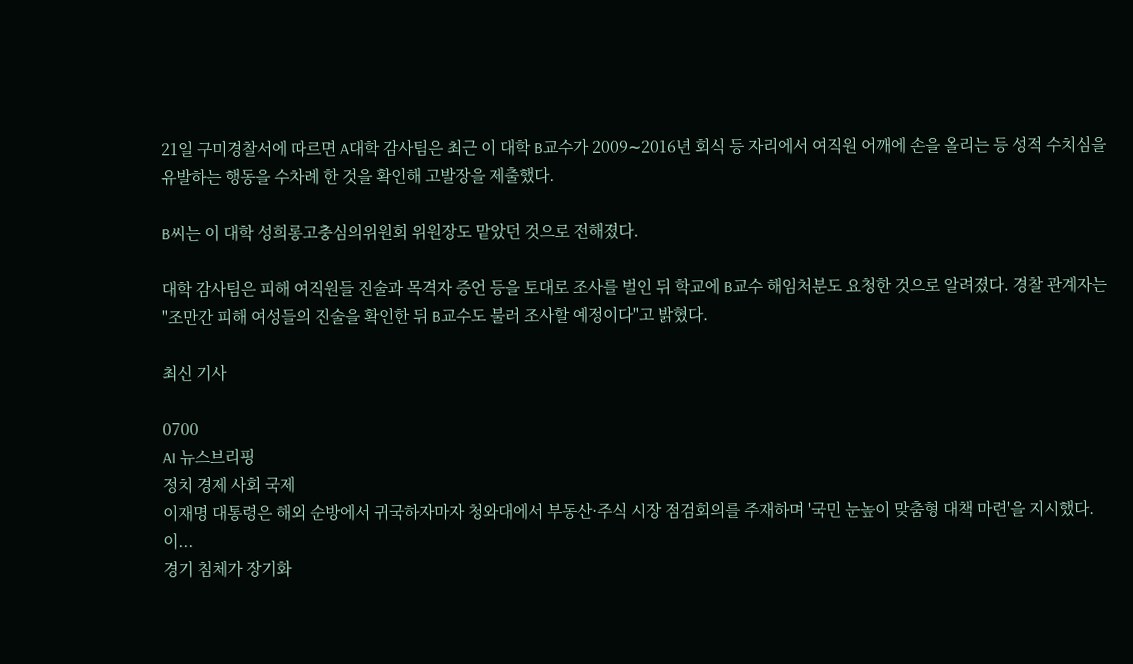21일 구미경찰서에 따르면 A대학 감사팀은 최근 이 대학 B교수가 2009∼2016년 회식 등 자리에서 여직원 어깨에 손을 올리는 등 성적 수치심을 유발하는 행동을 수차례 한 것을 확인해 고발장을 제출했다.

B씨는 이 대학 성희롱고충심의위원회 위원장도 맡았던 것으로 전해졌다.

대학 감사팀은 피해 여직원들 진술과 목격자 증언 등을 토대로 조사를 벌인 뒤 학교에 B교수 해임처분도 요청한 것으로 알려졌다. 경찰 관계자는 "조만간 피해 여성들의 진술을 확인한 뒤 B교수도 불러 조사할 예정이다"고 밝혔다.

최신 기사

0700
AI 뉴스브리핑
정치 경제 사회 국제
이재명 대통령은 해외 순방에서 귀국하자마자 청와대에서 부동산·주식 시장 점검회의를 주재하며 '국민 눈높이 맞춤형 대책 마련'을 지시했다. 이...
경기 침체가 장기화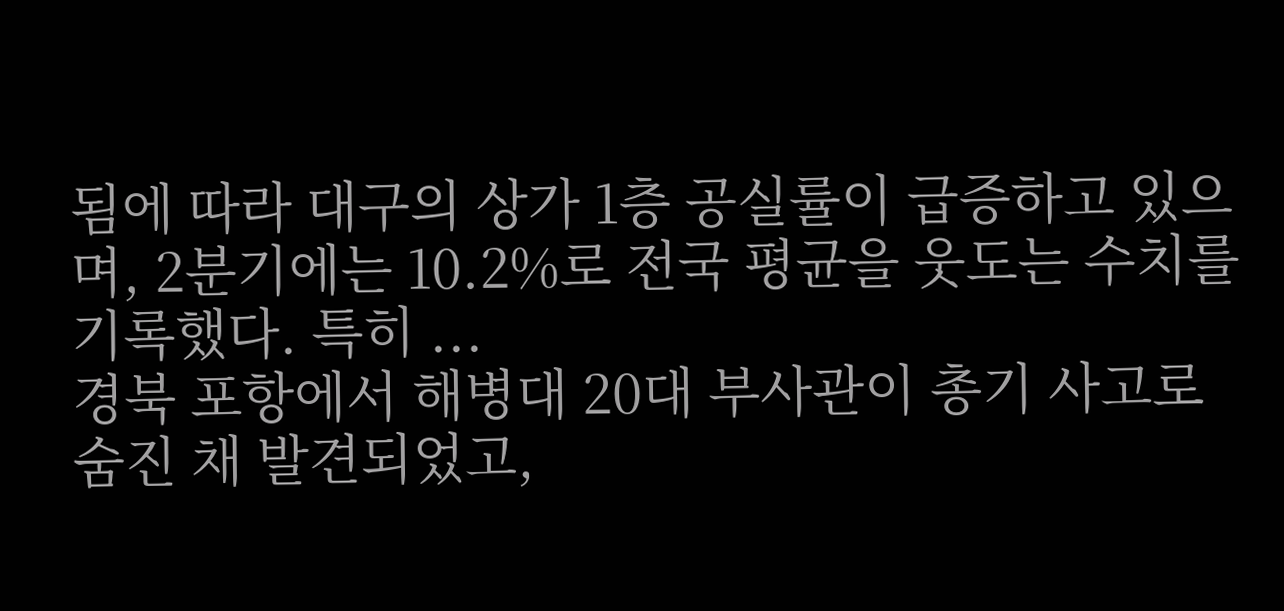됨에 따라 대구의 상가 1층 공실률이 급증하고 있으며, 2분기에는 10.2%로 전국 평균을 웃도는 수치를 기록했다. 특히 ...
경북 포항에서 해병대 20대 부사관이 총기 사고로 숨진 채 발견되었고,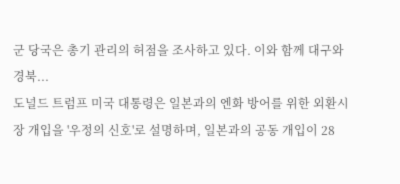군 당국은 총기 관리의 허점을 조사하고 있다. 이와 함께 대구와 경북...
도널드 트럼프 미국 대통령은 일본과의 엔화 방어를 위한 외환시장 개입을 '우정의 신호'로 설명하며, 일본과의 공동 개입이 28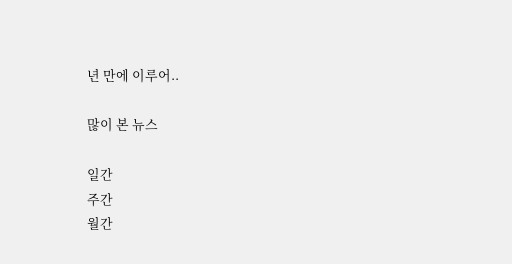년 만에 이루어..

많이 본 뉴스

일간
주간
월간